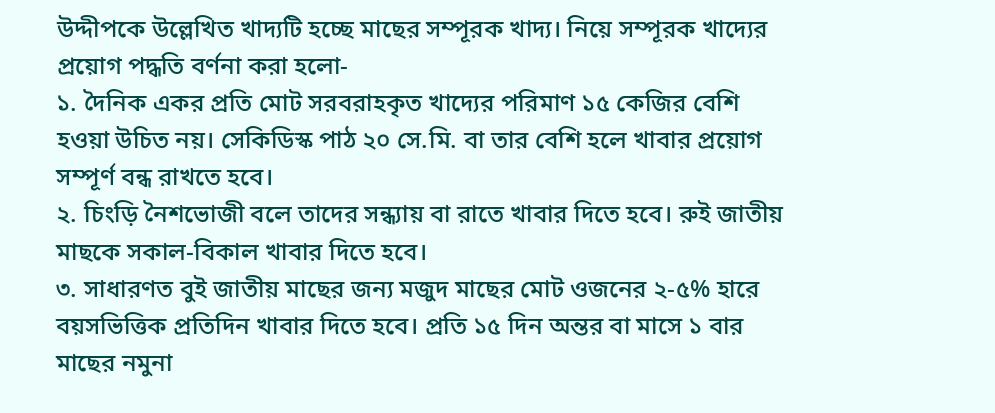উদ্দীপকে উল্লেখিত খাদ্যটি হচ্ছে মাছের সম্পূরক খাদ্য। নিয়ে সম্পূরক খাদ্যের প্রয়োগ পদ্ধতি বর্ণনা করা হলো-
১. দৈনিক একর প্রতি মোট সরবরাহকৃত খাদ্যের পরিমাণ ১৫ কেজির বেশি হওয়া উচিত নয়। সেকিডিস্ক পাঠ ২০ সে.মি. বা তার বেশি হলে খাবার প্রয়োগ সম্পূর্ণ বন্ধ রাখতে হবে।
২. চিংড়ি নৈশভোজী বলে তাদের সন্ধ্যায় বা রাতে খাবার দিতে হবে। রুই জাতীয় মাছকে সকাল-বিকাল খাবার দিতে হবে।
৩. সাধারণত বুই জাতীয় মাছের জন্য মজুদ মাছের মোট ওজনের ২-৫% হারে বয়সভিত্তিক প্রতিদিন খাবার দিতে হবে। প্রতি ১৫ দিন অন্তর বা মাসে ১ বার মাছের নমুনা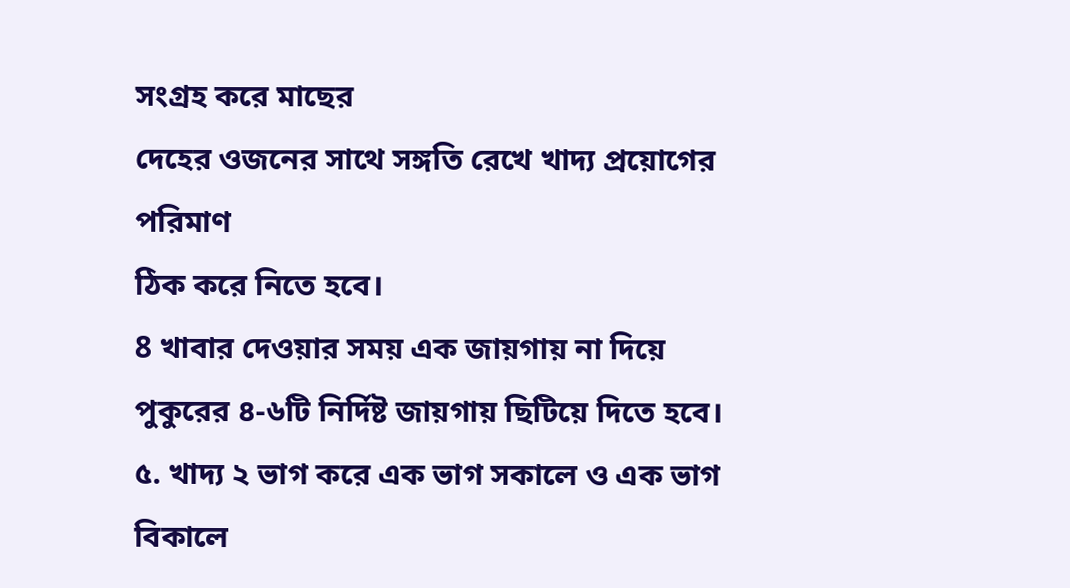সংগ্রহ করে মাছের
দেহের ওজনের সাথে সঙ্গতি রেখে খাদ্য প্রয়োগের পরিমাণ
ঠিক করে নিতে হবে।
8 খাবার দেওয়ার সময় এক জায়গায় না দিয়ে পুকুরের ৪-৬টি নির্দিষ্ট জায়গায় ছিটিয়ে দিতে হবে।
৫. খাদ্য ২ ভাগ করে এক ভাগ সকালে ও এক ভাগ বিকালে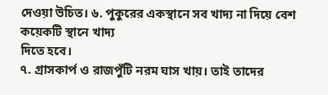দেওয়া উচিত। ৬. পুকুরের একস্থানে সব খাদ্য না দিয়ে বেশ কয়েকটি স্থানে খাদ্য
দিতে হবে।
৭. গ্রাসকার্প ও রাজপুঁটি নরম ঘাস খায়। তাই তাদের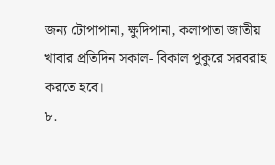জন্য টোপাপানা, ক্ষুদিপানা, কলাপাতা জাতীয় খাবার প্রতিদিন সকাল- বিকাল পুকুরে সরবরাহ করতে হবে।
৮.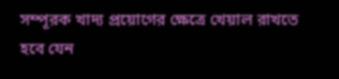সম্পূরক খাদ্য প্রয়োগের ক্ষেত্রে খেয়াল রাখতে হবে যেন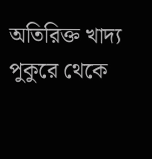অতিরিক্ত খাদ্য পুকুরে থেকে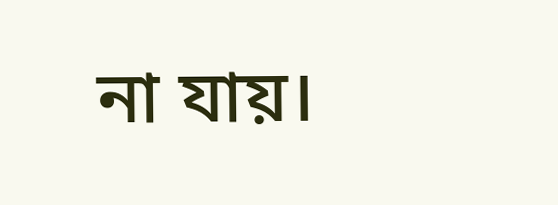না যায়।